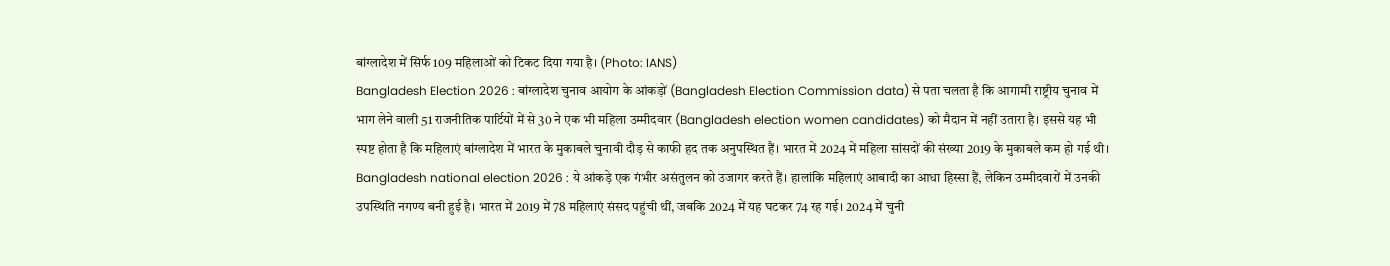बांग्लादेश में सिर्फ 109 महिलाओं को टिकट दिया गया है। (Photo: IANS)
Bangladesh Election 2026 : बांग्लादेश चुनाव आयोग के आंकड़ों (Bangladesh Election Commission data) से पता चलता है कि आगामी राष्ट्रीय चुनाव में भाग लेने वाली 51 राजनीतिक पार्टियों में से 30 ने एक भी महिला उम्मीदवार (Bangladesh election women candidates) को मैदान में नहीं उतारा है। इससे यह भी स्पष्ट होता है कि महिलाएं बांग्लादेश में भारत के मुकाबले चुनावी दौड़ से काफी हद तक अनुपस्थित हैं। भारत में 2024 में महिला सांसदों की संख्या 2019 के मुकाबले कम हो गई थी।
Bangladesh national election 2026 : ये आंकड़े एक गंभीर असंतुलन को उजागर करते हैं। हालांकि महिलाएं आबादी का आधा हिस्सा हैं, लेकिन उम्मीदवारों में उनकी उपस्थिति नगण्य बनी हुई है। भारत में 2019 में 78 महिलाएं संसद पहुंची थीं, जबकि 2024 में यह घटकर 74 रह गई। 2024 में चुनी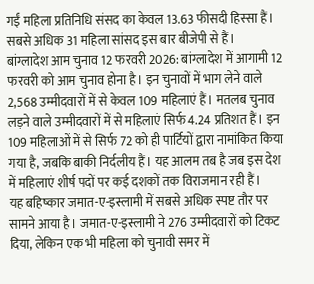गईं महिला प्रतिनिधि संसद का केवल 13.63 फीसदी हिस्सा हैं। सबसे अधिक 31 महिला सांसद इस बार बीजेपी से हैं।
बांग्लादेश आम चुनाव 12 फरवरी 2026: बांग्लादेश में आगामी 12 फरवरी को आम चुनाव होना है। इन चुनावों में भाग लेने वाले 2,568 उम्मीदवारों में से केवल 109 महिलाएं हैं। मतलब चुनाव लड़ने वाले उम्मीदवारों में से महिलाएं सिर्फ 4.24 प्रतिशत हैं। इन 109 महिलाओं में से सिर्फ 72 को ही पार्टियों द्वारा नामांकित किया गया है, जबकि बाकी निर्दलीय हैं। यह आलम तब है जब इस देश में महिलाएं शीर्ष पदों पर कई दशकों तक विराजमान रही हैं।
यह बहिष्कार जमात-ए-इस्लामी में सबसे अधिक स्पष्ट तौर पर सामने आया है। जमात-ए-इस्लामी ने 276 उम्मीदवारों को टिकट दिया, लेकिन एक भी महिला को चुनावी समर में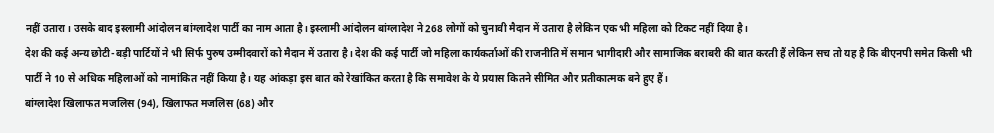नहीं उतारा। उसके बाद इस्लामी आंदोलन बांग्लादेश पार्टी का नाम आता है। इस्लामी आंदोलन बांग्लादेश ने 268 लोगों को चुनावी मैदान में उतारा है लेकिन एक भी महिला को टिकट नहीं दिया है।
देश की कई अन्य छोटी-बड़ी पार्टियों ने भी सिर्फ पुरुष उम्मीदवारों को मैदान में उतारा है। देश की कई पार्टी जो महिला कार्यकर्ताओं की राजनीति में समान भागीदारी और सामाजिक बराबरी की बात करती हैं लेकिन सच तो यह है कि बीएनपी समेत किसी भी पार्टी ने 10 से अधिक महिलाओं को नामांकित नहीं किया है। यह आंकड़ा इस बात को रेखांकित करता है कि समावेश के ये प्रयास कितने सीमित और प्रतीकात्मक बने हुए हैं।
बांग्लादेश खिलाफत मजलिस (94), खिलाफत मजलिस (68) और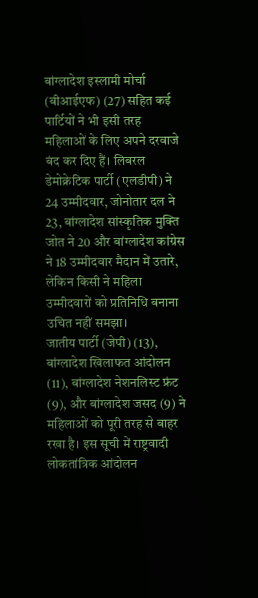बांग्लादेश इस्लामी मोर्चा (बीआईएफ) (27) सहित कई पार्टियों ने भी इसी तरह महिलाओं के लिए अपने दरवाजे बंद कर दिए हैं। लिबरल डेमोक्रेटिक पार्टी (एलडीपी) ने 24 उम्मीदवार, जोनोतार दल ने 23, बांग्लादेश सांस्कृतिक मुक्ति जोत ने 20 और बांग्लादेश कांग्रेस ने 18 उम्मीदवार मैदान में उतारे, लेकिन किसी ने महिला उम्मीदवारों को प्रतिनिधि बनाना उचित नहीं समझा।
जातीय पार्टी (जेपी) (13), बांग्लादेश खिलाफत आंदोलन (11), बांग्लादेश नेशनलिस्ट फ्रंट (9), और बांग्लादेश जसद (9) ने महिलाओं को पूरी तरह से बाहर रखा है। इस सूची में राष्ट्रवादी लोकतांत्रिक आंदोलन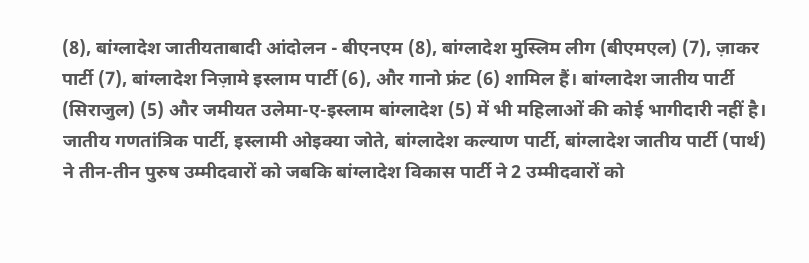(8), बांग्लादेश जातीयताबादी आंदोलन - बीएनएम (8), बांग्लादेश मुस्लिम लीग (बीएमएल) (7), ज़ाकर पार्टी (7), बांग्लादेश निज़ामे इस्लाम पार्टी (6), और गानो फ्रंट (6) शामिल हैं। बांग्लादेश जातीय पार्टी (सिराजुल) (5) और जमीयत उलेमा-ए-इस्लाम बांग्लादेश (5) में भी महिलाओं की कोई भागीदारी नहीं है।
जातीय गणतांत्रिक पार्टी, इस्लामी ओइक्या जोते, बांग्लादेश कल्याण पार्टी, बांग्लादेश जातीय पार्टी (पार्थ) ने तीन-तीन पुरुष उम्मीदवारों को जबकि बांग्लादेश विकास पार्टी ने 2 उम्मीदवारों को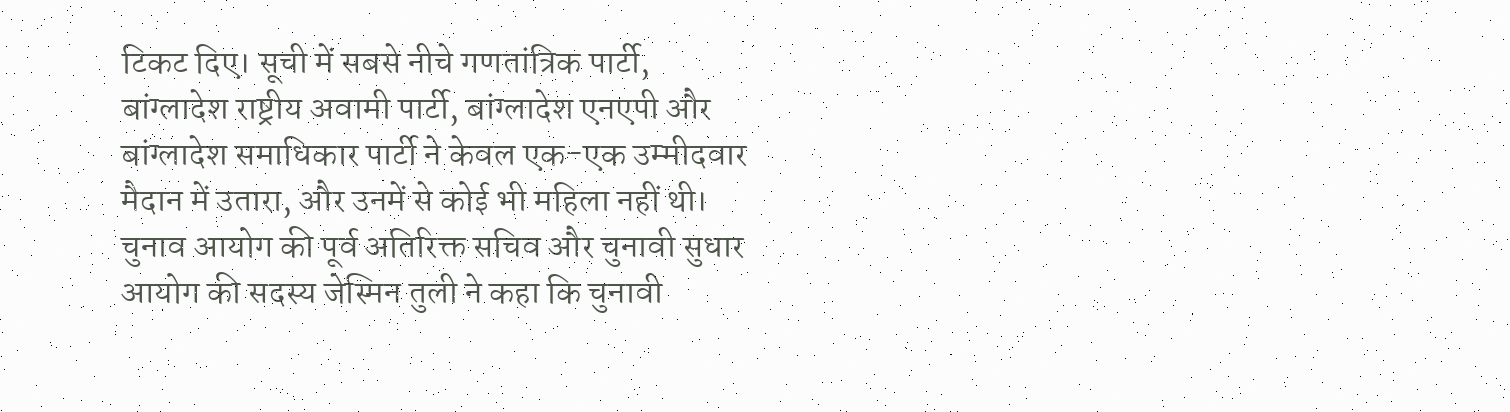टिकट दिए। सूची में सबसे नीचे गणतांत्रिक पार्टी, बांग्लादेश राष्ट्रीय अवामी पार्टी, बांग्लादेश एनएपी और बांग्लादेश समाधिकार पार्टी ने केवल एक-एक उम्मीदवार मैदान में उतारा, और उनमें से कोई भी महिला नहीं थी।
चुनाव आयोग की पूर्व अतिरिक्त सचिव और चुनावी सुधार आयोग की सदस्य जेस्मिन तुली ने कहा कि चुनावी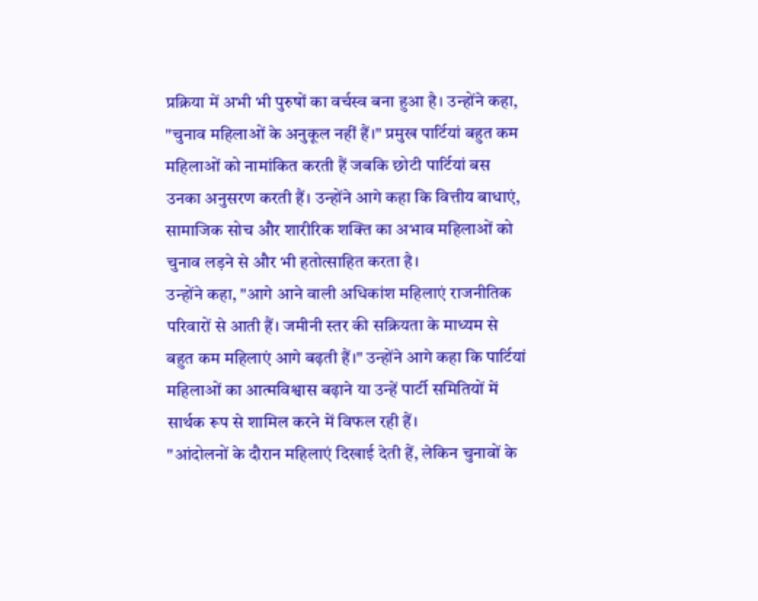प्रक्रिया में अभी भी पुरुषों का वर्चस्व बना हुआ है। उन्होंने कहा, "चुनाव महिलाओं के अनुकूल नहीं हैं।" प्रमुख पार्टियां बहुत कम महिलाओं को नामांकित करती हैं जबकि छोटी पार्टियां बस उनका अनुसरण करती हैं। उन्होंने आगे कहा कि वित्तीय बाधाएं, सामाजिक सोच और शारीरिक शक्ति का अभाव महिलाओं को चुनाव लड़ने से और भी हतोत्साहित करता है।
उन्होंने कहा, "आगे आने वाली अधिकांश महिलाएं राजनीतिक परिवारों से आती हैं। जमीनी स्तर की सक्रियता के माध्यम से बहुत कम महिलाएं आगे बढ़ती हैं।" उन्होंने आगे कहा कि पार्टियां महिलाओं का आत्मविश्वास बढ़ाने या उन्हें पार्टी समितियों में सार्थक रूप से शामिल करने में विफल रही हैं।
"आंदोलनों के दौरान महिलाएं दिखाई देती हैं, लेकिन चुनावों के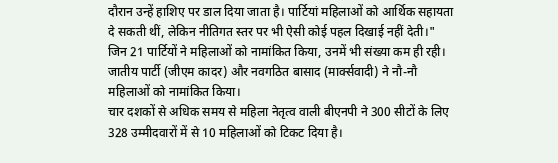दौरान उन्हें हाशिए पर डाल दिया जाता है। पार्टियां महिलाओं को आर्थिक सहायता दे सकती थीं, लेकिन नीतिगत स्तर पर भी ऐसी कोई पहल दिखाई नहीं देती।"
जिन 21 पार्टियों ने महिलाओं को नामांकित किया, उनमें भी संख्या कम ही रही। जातीय पार्टी (जीएम कादर) और नवगठित बासाद (मार्क्सवादी) ने नौ-नौ महिलाओं को नामांकित किया।
चार दशकों से अधिक समय से महिला नेतृत्व वाली बीएनपी ने 300 सीटों के लिए 328 उम्मीदवारों में से 10 महिलाओं को टिकट दिया है।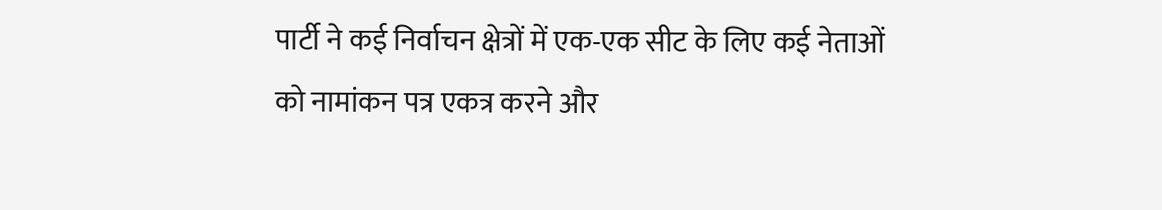पार्टी ने कई निर्वाचन क्षेत्रों में एक-एक सीट के लिए कई नेताओं को नामांकन पत्र एकत्र करने और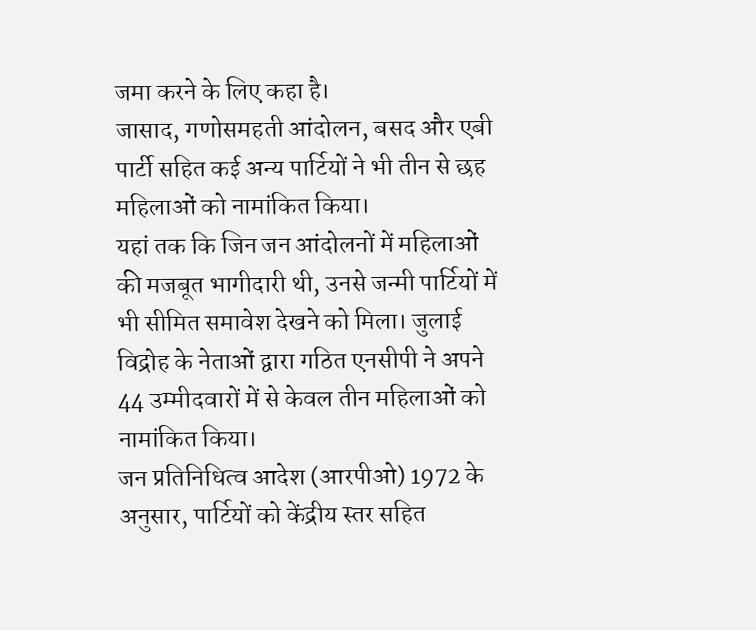जमा करने के लिए कहा है।
जासाद, गणोसमहती आंदोलन, बसद और एबी पार्टी सहित कई अन्य पार्टियों ने भी तीन से छह महिलाओं को नामांकित किया।
यहां तक कि जिन जन आंदोलनों में महिलाओं की मजबूत भागीदारी थी, उनसे जन्मी पार्टियों में भी सीमित समावेश देखने को मिला। जुलाई विद्रोह के नेताओं द्वारा गठित एनसीपी ने अपने 44 उम्मीदवारों में से केवल तीन महिलाओं को नामांकित किया।
जन प्रतिनिधित्व आदेश (आरपीओ) 1972 के अनुसार, पार्टियों को केंद्रीय स्तर सहित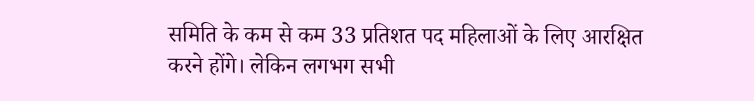समिति के कम से कम 33 प्रतिशत पद महिलाओं के लिए आरक्षित करने होंगे। लेकिन लगभग सभी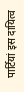पार्टियां इस दायित्व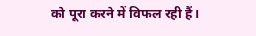को पूरा करने में विफल रही हैं।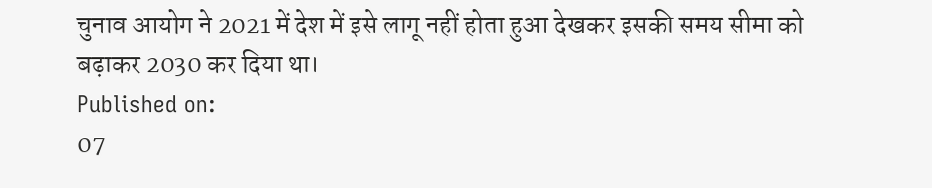चुनाव आयोग ने 2021 में देश में इसे लागू नहीं होता हुआ देखकर इसकी समय सीमा को बढ़ाकर 2030 कर दिया था।
Published on:
07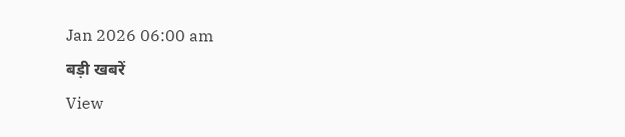Jan 2026 06:00 am
बड़ी खबरें
View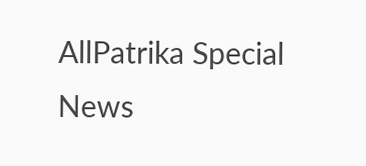AllPatrika Special News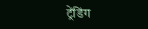ट्रेंडिंग